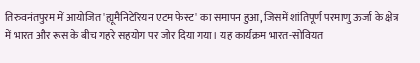तिरुवनंतपुरम में आयोजित 'ह्यूमैनिटेरियन एटम फेस्ट' का समापन हुआ, जिसमें शांतिपूर्ण परमाणु ऊर्जा के क्षेत्र में भारत और रूस के बीच गहरे सहयोग पर जोर दिया गया। यह कार्यक्रम भारत-सोवियत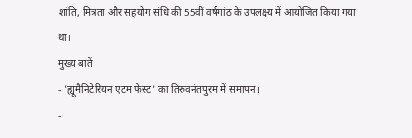शांति, मित्रता और सहयोग संधि की 55वीं वर्षगांठ के उपलक्ष्य में आयोजित किया गया था।
मुख्य बातें
- 'ह्यूमैनिटेरियन एटम फेस्ट' का तिरुवनंतपुरम में समापन।
-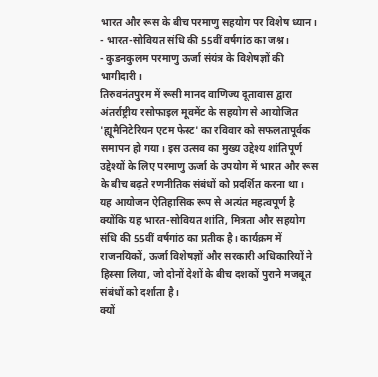भारत और रूस के बीच परमाणु सहयोग पर विशेष ध्यान।
- भारत-सोवियत संधि की 55वीं वर्षगांठ का जश्न।
- कुडनकुलम परमाणु ऊर्जा संयंत्र के विशेषज्ञों की भागीदारी।
तिरुवनंतपुरम में रूसी मानद वाणिज्य दूतावास द्वारा अंतर्राष्ट्रीय रसोफाइल मूवमेंट के सहयोग से आयोजित 'ह्यूमैनिटेरियन एटम फेस्ट' का रविवार को सफलतापूर्वक समापन हो गया। इस उत्सव का मुख्य उद्देश्य शांतिपूर्ण उद्देश्यों के लिए परमाणु ऊर्जा के उपयोग में भारत और रूस के बीच बढ़ते रणनीतिक संबंधों को प्रदर्शित करना था।
यह आयोजन ऐतिहासिक रूप से अत्यंत महत्वपूर्ण है क्योंकि यह भारत-सोवियत शांति, मित्रता और सहयोग संधि की 55वीं वर्षगांठ का प्रतीक है। कार्यक्रम में राजनयिकों, ऊर्जा विशेषज्ञों और सरकारी अधिकारियों ने हिस्सा लिया, जो दोनों देशों के बीच दशकों पुराने मजबूत संबंधों को दर्शाता है।
क्यों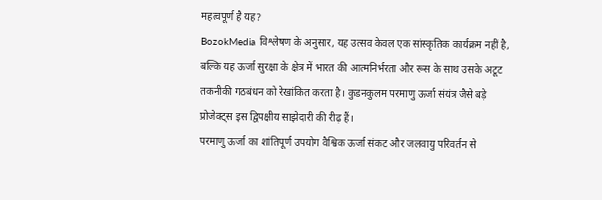महत्वपूर्ण है यह?
BozokMedia विश्लेषण के अनुसार, यह उत्सव केवल एक सांस्कृतिक कार्यक्रम नहीं है, बल्कि यह ऊर्जा सुरक्षा के क्षेत्र में भारत की आत्मनिर्भरता और रूस के साथ उसके अटूट तकनीकी गठबंधन को रेखांकित करता है। कुडनकुलम परमाणु ऊर्जा संयंत्र जैसे बड़े प्रोजेक्ट्स इस द्विपक्षीय साझेदारी की रीढ़ हैं।
परमाणु ऊर्जा का शांतिपूर्ण उपयोग वैश्विक ऊर्जा संकट और जलवायु परिवर्तन से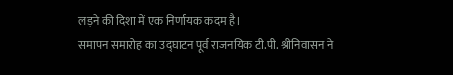लड़ने की दिशा में एक निर्णायक कदम है।
समापन समारोह का उद्घाटन पूर्व राजनयिक टी.पी. श्रीनिवासन ने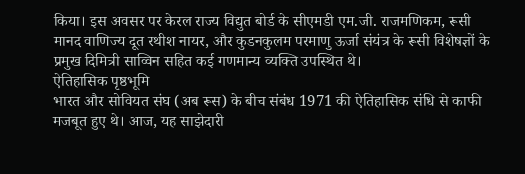किया। इस अवसर पर केरल राज्य विद्युत बोर्ड के सीएमडी एम.जी. राजमणिकम, रूसी मानद वाणिज्य दूत रथीश नायर, और कुडनकुलम परमाणु ऊर्जा संयंत्र के रूसी विशेषज्ञों के प्रमुख दिमित्री साव्विन सहित कई गणमान्य व्यक्ति उपस्थित थे।
ऐतिहासिक पृष्ठभूमि
भारत और सोवियत संघ (अब रूस) के बीच संबंध 1971 की ऐतिहासिक संधि से काफी मजबूत हुए थे। आज, यह साझेदारी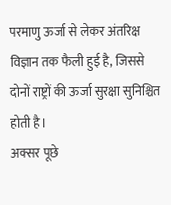परमाणु ऊर्जा से लेकर अंतरिक्ष विज्ञान तक फैली हुई है, जिससे दोनों राष्ट्रों की ऊर्जा सुरक्षा सुनिश्चित होती है।
अक्सर पूछे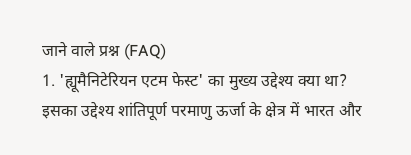जाने वाले प्रश्न (FAQ)
1. 'ह्यूमैनिटेरियन एटम फेस्ट' का मुख्य उद्देश्य क्या था?
इसका उद्देश्य शांतिपूर्ण परमाणु ऊर्जा के क्षेत्र में भारत और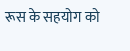रूस के सहयोग को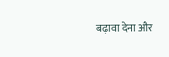बढ़ावा देना और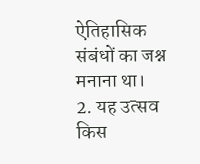ऐतिहासिक संबंधों का जश्न मनाना था।
2. यह उत्सव किस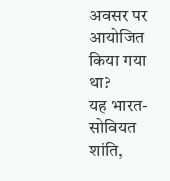अवसर पर आयोजित किया गया था?
यह भारत-सोवियत शांति,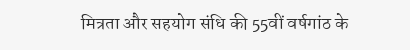मित्रता और सहयोग संधि की 55वीं वर्षगांठ के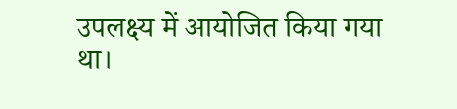उपलक्ष्य में आयोजित किया गया था।